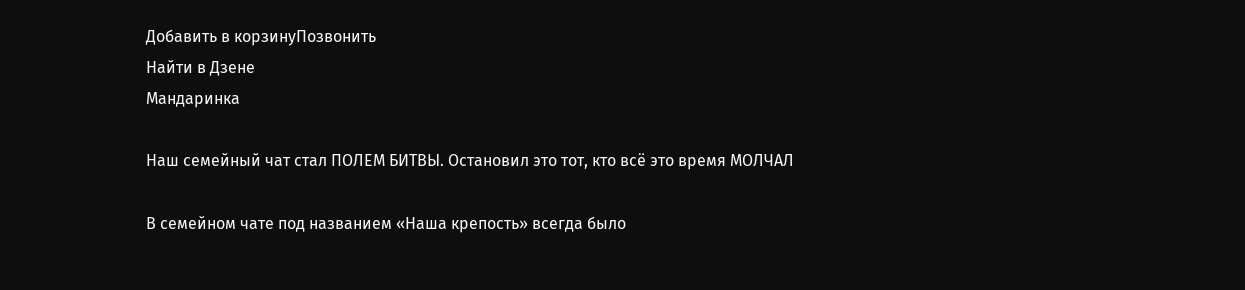Добавить в корзинуПозвонить
Найти в Дзене
Мандаринка

Наш семейный чат стал ПОЛЕМ БИТВЫ. Остановил это тот, кто всё это время МОЛЧАЛ

В семейном чате под названием «Наша крепость» всегда было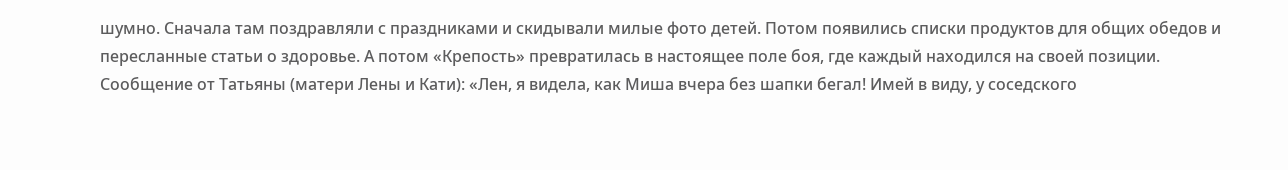шумно. Сначала там поздравляли с праздниками и скидывали милые фото детей. Потом появились списки продуктов для общих обедов и пересланные статьи о здоровье. А потом «Крепость» превратилась в настоящее поле боя, где каждый находился на своей позиции. Сообщение от Татьяны (матери Лены и Кати): «Лен, я видела, как Миша вчера без шапки бегал! Имей в виду, у соседского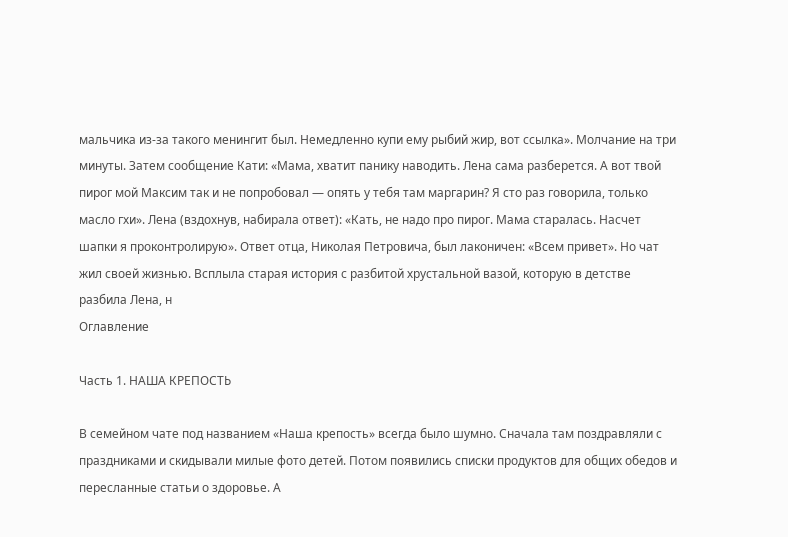мальчика из-за такого менингит был. Немедленно купи ему рыбий жир, вот ссылка». Молчание на три минуты. Затем сообщение Кати: «Мама, хватит панику наводить. Лена сама разберется. А вот твой пирог мой Максим так и не попробовал — опять у тебя там маргарин? Я сто раз говорила, только масло гхи». Лена (вздохнув, набирала ответ): «Кать, не надо про пирог. Мама старалась. Насчет шапки я проконтролирую». Ответ отца, Николая Петровича, был лаконичен: «Всем привет». Но чат жил своей жизнью. Всплыла старая история с разбитой хрустальной вазой, которую в детстве разбила Лена, н
Оглавление

Часть 1. НАША КРЕПОСТЬ

В семейном чате под названием «Наша крепость» всегда было шумно. Сначала там поздравляли с праздниками и скидывали милые фото детей. Потом появились списки продуктов для общих обедов и пересланные статьи о здоровье. А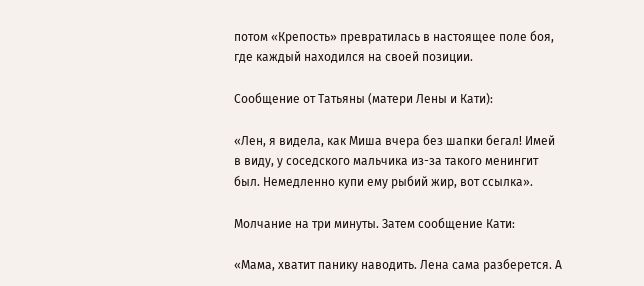потом «Крепость» превратилась в настоящее поле боя, где каждый находился на своей позиции.

Сообщение от Татьяны (матери Лены и Кати):

«Лен, я видела, как Миша вчера без шапки бегал! Имей в виду, у соседского мальчика из-за такого менингит был. Немедленно купи ему рыбий жир, вот ссылка».

Молчание на три минуты. Затем сообщение Кати:

«Мама, хватит панику наводить. Лена сама разберется. А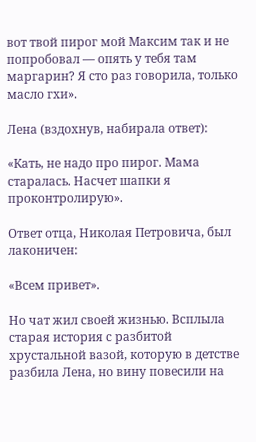вот твой пирог мой Максим так и не попробовал — опять у тебя там маргарин? Я сто раз говорила, только масло гхи».

Лена (вздохнув, набирала ответ):

«Кать, не надо про пирог. Мама старалась. Насчет шапки я проконтролирую».

Ответ отца, Николая Петровича, был лаконичен:

«Всем привет».

Но чат жил своей жизнью. Всплыла старая история с разбитой хрустальной вазой, которую в детстве разбила Лена, но вину повесили на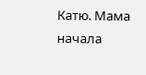Катю. Мама начала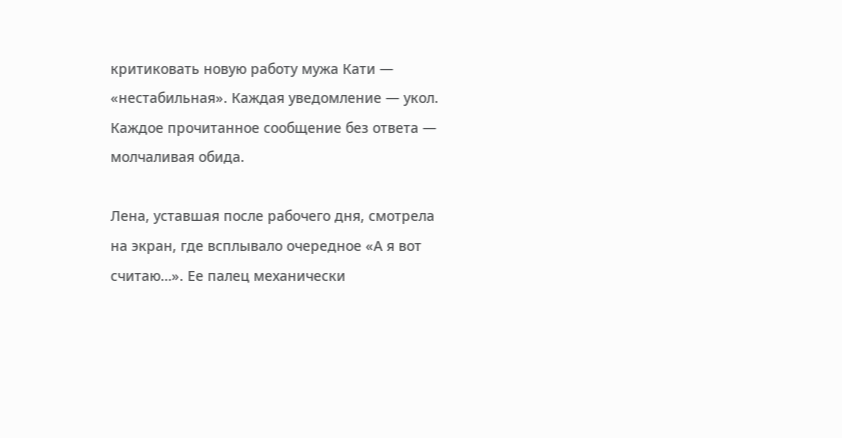критиковать новую работу мужа Кати — «нестабильная». Каждая уведомление — укол. Каждое прочитанное сообщение без ответа — молчаливая обида.

Лена, уставшая после рабочего дня, смотрела на экран, где всплывало очередное «А я вот считаю…». Ее палец механически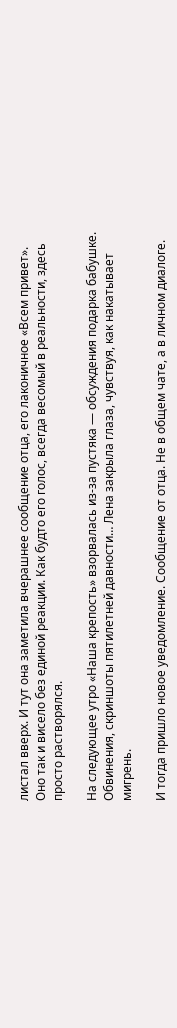листал вверх. И тут она заметила вчерашнее сообщение отца, его лаконичное «Всем привет». Оно так и висело без единой реакции. Как будто его голос, всегда весомый в реальности, здесь просто растворялся.

На следующее утро «Наша крепость» взорвалась из-за пустяка — обсуждения подарка бабушке. Обвинения, скриншоты пятилетней давности… Лена закрыла глаза, чувствуя, как накатывает мигрень.

И тогда пришло новое уведомление. Сообщение от отца. Не в общем чате, а в личном диалоге.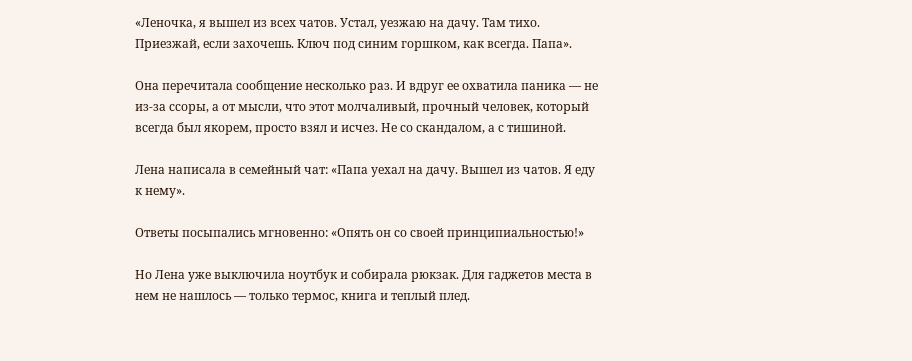«Леночка, я вышел из всех чатов. Устал, уезжаю на дачу. Там тихо. Приезжай, если захочешь. Ключ под синим горшком, как всегда. Папа».

Она перечитала сообщение несколько раз. И вдруг ее охватила паника — не из-за ссоры, а от мысли, что этот молчаливый, прочный человек, который всегда был якорем, просто взял и исчез. Не со скандалом, а с тишиной.

Лена написала в семейный чат: «Папа уехал на дачу. Вышел из чатов. Я еду к нему».

Ответы посыпались мгновенно: «Опять он со своей принципиальностью!»

Но Лена уже выключила ноутбук и собирала рюкзак. Для гаджетов места в нем не нашлось — только термос, книга и теплый плед.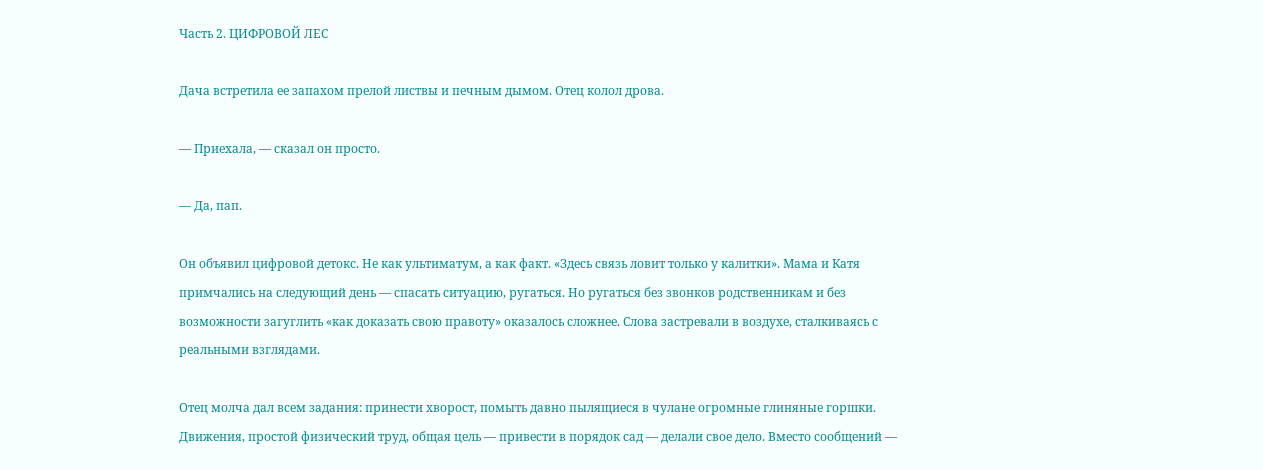Часть 2. ЦИФРОВОЙ ЛЕС

Дача встретила ее запахом прелой листвы и печным дымом. Отец колол дрова.

— Приехала, — сказал он просто.

— Да, пап.

Он объявил цифровой детокс. Не как ультиматум, а как факт. «Здесь связь ловит только у калитки». Мама и Катя примчались на следующий день — спасать ситуацию, ругаться. Но ругаться без звонков родственникам и без возможности загуглить «как доказать свою правоту» оказалось сложнее. Слова застревали в воздухе, сталкиваясь с реальными взглядами.

Отец молча дал всем задания: принести хворост, помыть давно пылящиеся в чулане огромные глиняные горшки. Движения, простой физический труд, общая цель — привести в порядок сад — делали свое дело. Вместо сообщений —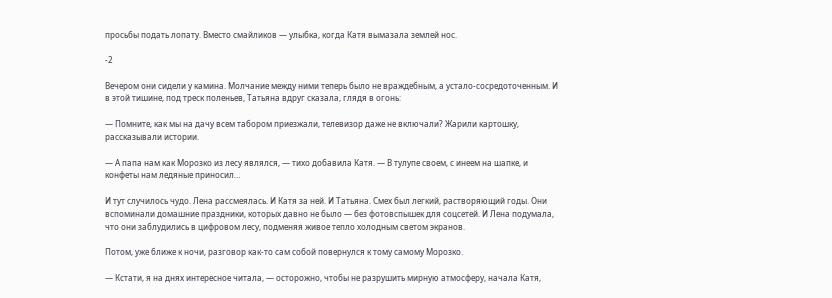просьбы подать лопату. Вместо смайликов — улыбка, когда Катя вымазала землей нос.

-2

Вечером они сидели у камина. Молчание между ними теперь было не враждебным, а устало-сосредоточенным. И в этой тишине, под треск поленьев, Татьяна вдруг сказала, глядя в огонь:

— Помните, как мы на дачу всем табором приезжали, телевизор даже не включали? Жарили картошку, рассказывали истории.

— А папа нам как Морозко из лесу являлся, — тихо добавила Катя. — В тулупе своем, с инеем на шапке, и конфеты нам ледяные приносил…

И тут случилось чудо. Лена рассмеялась. И Катя за ней. И Татьяна. Смех был легкий, растворяющий годы. Они вспоминали домашние праздники, которых давно не было — без фотовспышек для соцсетей. И Лена подумала, что они заблудились в цифровом лесу, подменяя живое тепло холодным светом экранов.

Потом, уже ближе к ночи, разговор как-то сам собой повернулся к тому самому Морозко.

— Кстати, я на днях интересное читала, — осторожно, чтобы не разрушить мирную атмосферу, начала Катя,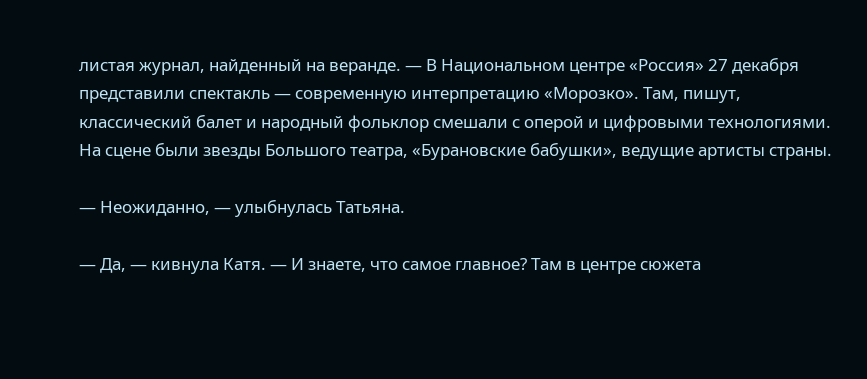листая журнал, найденный на веранде. — В Национальном центре «Россия» 27 декабря представили спектакль — современную интерпретацию «Морозко». Там, пишут, классический балет и народный фольклор смешали с оперой и цифровыми технологиями. На сцене были звезды Большого театра, «Бурановские бабушки», ведущие артисты страны.

— Неожиданно, — улыбнулась Татьяна.

— Да, — кивнула Катя. — И знаете, что самое главное? Там в центре сюжета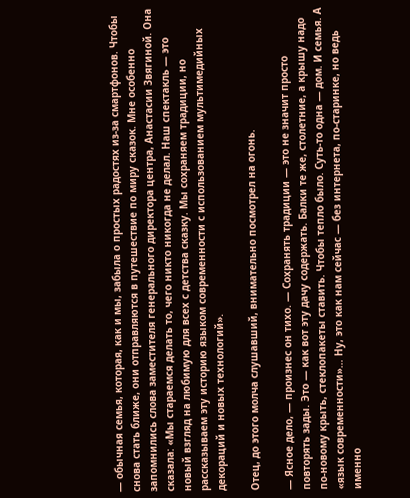— обычная семья, которая, как и мы, забыла о простых радостях из-за смартфонов. Чтобы снова стать ближе, они отправляются в путешествие по миру сказок. Мне особенно запомнились слова заместителя генерального директора центра, Анастасии Звягиной. Она сказала: «Мы стараемся делать то, чего никто никогда не делал. Наш спектакль — это новый взгляд на любимую для всех с детства сказку. Мы сохраняем традиции, но рассказываем эту историю языком современности с использованием мультимедийных декораций и новых технологий».

Отец, до этого молча слушавший, внимательно посмотрел на огонь.

— Ясное дело, — произнес он тихо. — Сохранять традиции — это не значит просто повторять зады. Это — как вот эту дачу содержать. Балки те же, столетние, а крышу надо по-новому крыть, стеклопакеты ставить. Чтобы тепло было. Суть-то одна — дом. И семья. А «язык современности»… Ну, это как нам сейчас — без интернета, по-старинке, но ведь именно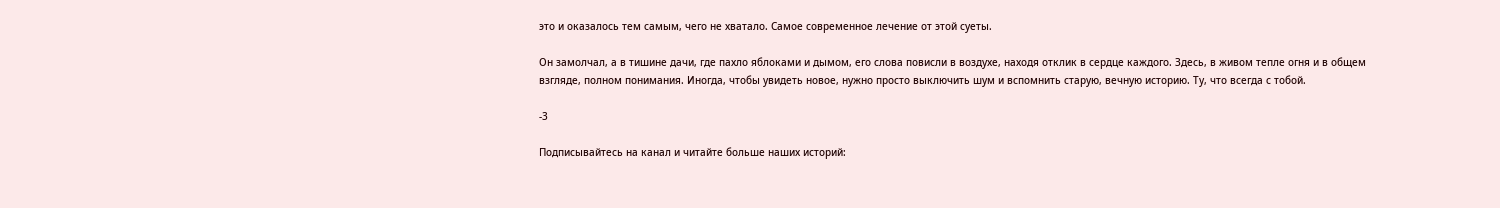это и оказалось тем самым, чего не хватало. Самое современное лечение от этой суеты.

Он замолчал, а в тишине дачи, где пахло яблоками и дымом, его слова повисли в воздухе, находя отклик в сердце каждого. Здесь, в живом тепле огня и в общем взгляде, полном понимания. Иногда, чтобы увидеть новое, нужно просто выключить шум и вспомнить старую, вечную историю. Ту, что всегда с тобой.

-3

Подписывайтесь на канал и читайте больше наших историй: